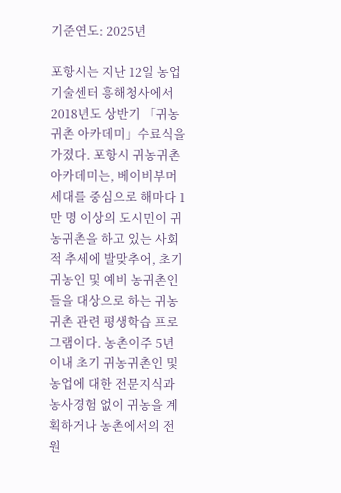기준연도: 2025년

포항시는 지난 12일 농업기술센터 흥해청사에서 2018년도 상반기 「귀농귀촌 아카데미」수료식을 가졌다. 포항시 귀농귀촌 아카데미는, 베이비부머 세대를 중심으로 해마다 1만 명 이상의 도시민이 귀농귀촌을 하고 있는 사회적 추세에 발맞추어, 초기 귀농인 및 예비 농귀촌인들을 대상으로 하는 귀농귀촌 관련 평생학습 프로그램이다. 농촌이주 5년 이내 초기 귀농귀촌인 및 농업에 대한 전문지식과 농사경험 없이 귀농을 계획하거나 농촌에서의 전원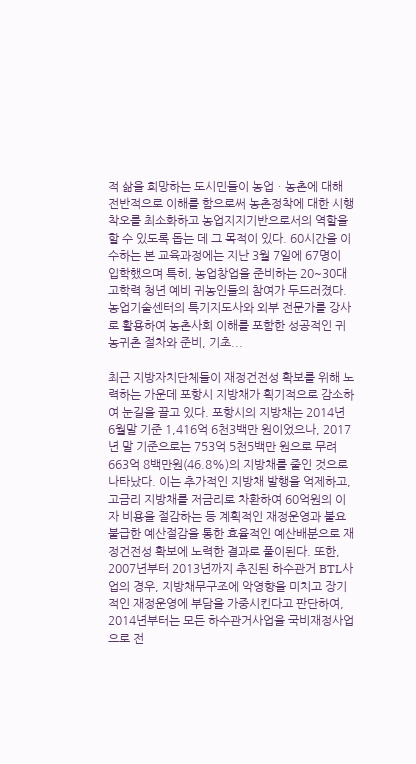적 삶을 희망하는 도시민들이 농업ㆍ농촌에 대해 전반적으로 이해를 함으로써 농촌정착에 대한 시행착오를 최소화하고 농업지지기반으로서의 역할을 할 수 있도록 돕는 데 그 목적이 있다. 60시간을 이수하는 본 교육과정에는 지난 3월 7일에 67명이 입학했으며 특히, 농업창업을 준비하는 20~30대 고학력 청년 예비 귀농인들의 참여가 두드러졌다. 농업기술센터의 특기지도사와 외부 전문가를 강사로 활용하여 농촌사회 이해를 포함한 성공적인 귀농귀촌 절차와 준비, 기초...

최근 지방자치단체들이 재정건전성 확보를 위해 노력하는 가운데 포항시 지방채가 획기적으로 감소하여 눈길을 끌고 있다. 포항시의 지방채는 2014년 6월말 기준 1,416억 6천3백만 원이었으나, 2017년 말 기준으로는 753억 5천5백만 원으로 무려 663억 8백만원(46.8%)의 지방채를 줄인 것으로 나타났다. 이는 추가적인 지방채 발행을 억제하고, 고금리 지방채를 저금리로 차환하여 60억원의 이자 비용을 절감하는 등 계획적인 재정운영과 불요불급한 예산절감을 통한 효율적인 예산배분으로 재정건전성 확보에 노력한 결과로 풀이된다. 또한, 2007년부터 2013년까지 추진된 하수관거 BTL사업의 경우, 지방채무구조에 악영향을 미치고 장기적인 재정운영에 부담을 가중시킨다고 판단하여, 2014년부터는 모든 하수관거사업을 국비재정사업으로 전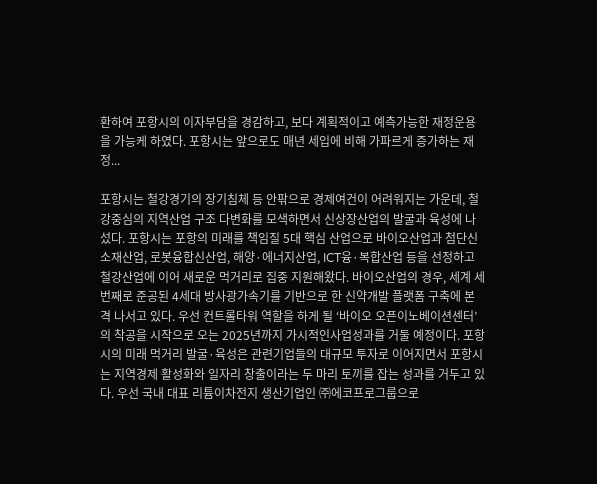환하여 포항시의 이자부담을 경감하고, 보다 계획적이고 예측가능한 재정운용을 가능케 하였다. 포항시는 앞으로도 매년 세입에 비해 가파르게 증가하는 재정...

포항시는 철강경기의 장기침체 등 안팎으로 경제여건이 어려워지는 가운데, 철강중심의 지역산업 구조 다변화를 모색하면서 신상장산업의 발굴과 육성에 나섰다. 포항시는 포항의 미래를 책임질 5대 핵심 산업으로 바이오산업과 첨단신소재산업, 로봇융합신산업, 해양·에너지산업, ICT융·복합산업 등을 선정하고 철강산업에 이어 새로운 먹거리로 집중 지원해왔다. 바이오산업의 경우, 세계 세 번째로 준공된 4세대 방사광가속기를 기반으로 한 신약개발 플랫폼 구축에 본격 나서고 있다. 우선 컨트롤타워 역할을 하게 될 ‘바이오 오픈이노베이션센터’의 착공을 시작으로 오는 2025년까지 가시적인사업성과를 거둘 예정이다. 포항시의 미래 먹거리 발굴·육성은 관련기업들의 대규모 투자로 이어지면서 포항시는 지역경제 활성화와 일자리 창출이라는 두 마리 토끼를 잡는 성과를 거두고 있다. 우선 국내 대표 리튬이차전지 생산기업인 ㈜에코프로그룹으로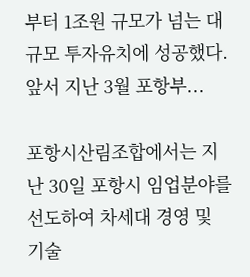부터 1조원 규모가 넘는 대규모 투자유치에 성공했다. 앞서 지난 3월 포항부...

포항시산림조합에서는 지난 30일 포항시 임업분야를 선도하여 차세대 경영 및 기술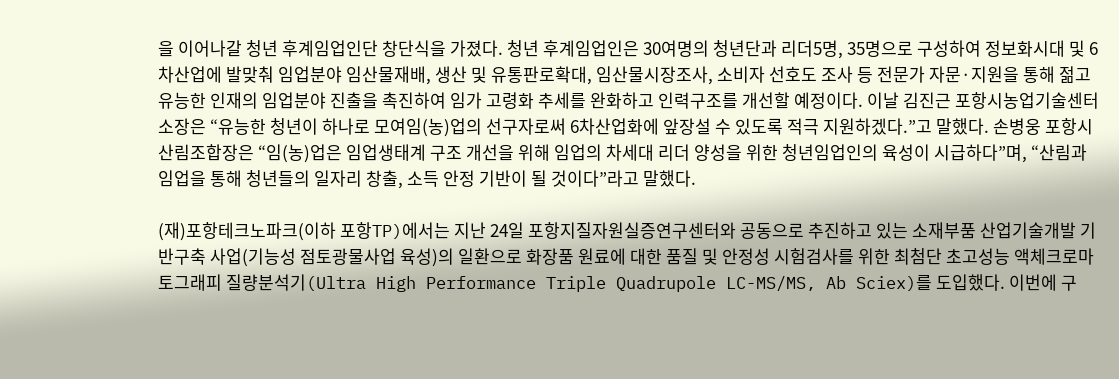을 이어나갈 청년 후계임업인단 창단식을 가졌다. 청년 후계임업인은 30여명의 청년단과 리더5명, 35명으로 구성하여 정보화시대 및 6차산업에 발맞춰 임업분야 임산물재배, 생산 및 유통판로확대, 임산물시장조사, 소비자 선호도 조사 등 전문가 자문·지원을 통해 젊고 유능한 인재의 임업분야 진출을 촉진하여 임가 고령화 추세를 완화하고 인력구조를 개선할 예정이다. 이날 김진근 포항시농업기술센터소장은 “유능한 청년이 하나로 모여임(농)업의 선구자로써 6차산업화에 앞장설 수 있도록 적극 지원하겠다.”고 말했다. 손병웅 포항시산림조합장은 “임(농)업은 임업생태계 구조 개선을 위해 임업의 차세대 리더 양성을 위한 청년임업인의 육성이 시급하다”며, “산림과 임업을 통해 청년들의 일자리 창출, 소득 안정 기반이 될 것이다”라고 말했다.

(재)포항테크노파크(이하 포항TP)에서는 지난 24일 포항지질자원실증연구센터와 공동으로 추진하고 있는 소재부품 산업기술개발 기반구축 사업(기능성 점토광물사업 육성)의 일환으로 화장품 원료에 대한 품질 및 안정성 시험검사를 위한 최첨단 초고성능 액체크로마토그래피 질량분석기(Ultra High Performance Triple Quadrupole LC-MS/MS, Ab Sciex)를 도입했다. 이번에 구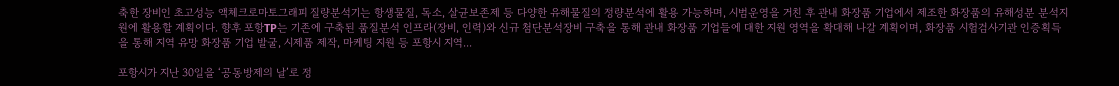축한 장비인 초고성능 액체크로마토그래피 질량분석기는 항생물질, 독소, 살균보존제 등 다양한 유해물질의 정량분석에 활용 가능하며, 시범운영을 거친 후 관내 화장품 기업에서 제조한 화장품의 유해성분 분석지원에 활용할 계획이다. 향후 포항TP는 기존에 구축된 품질분석 인프라(장비, 인력)와 신규 첨단분석장비 구축을 통해 관내 화장품 기업들에 대한 지원 영역을 확대해 나갈 계획이며, 화장품 시험검사기관 인증획득을 통해 지역 유망 화장품 기업 발굴, 시제품 제작, 마케팅 지원 등 포항시 지역...

포항시가 지난 30일을 ‘공동방제의 날’로 정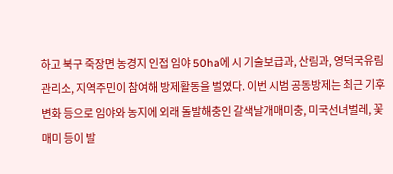하고 북구 죽장면 농경지 인접 임야 50ha에 시 기술보급과, 산림과, 영덕국유림관리소, 지역주민이 참여해 방제활동을 벌였다. 이번 시범 공동방제는 최근 기후변화 등으로 임야와 농지에 외래 돌발해충인 갈색날개매미충, 미국선녀벌레, 꽃매미 등이 발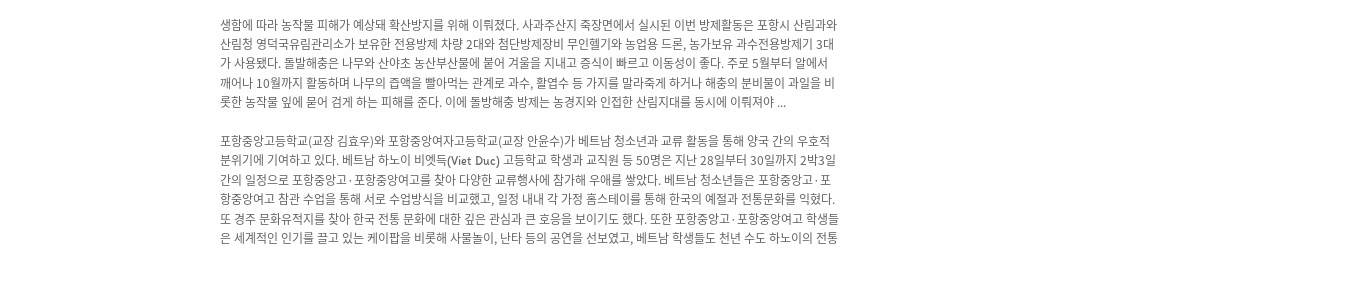생함에 따라 농작물 피해가 예상돼 확산방지를 위해 이뤄졌다. 사과주산지 죽장면에서 실시된 이번 방제활동은 포항시 산림과와 산림청 영덕국유림관리소가 보유한 전용방제 차량 2대와 첨단방제장비 무인헬기와 농업용 드론, 농가보유 과수전용방제기 3대가 사용됐다. 돌발해충은 나무와 산야초 농산부산물에 붙어 겨울을 지내고 증식이 빠르고 이동성이 좋다. 주로 5월부터 알에서 깨어나 10월까지 활동하며 나무의 즙액을 빨아먹는 관계로 과수, 활엽수 등 가지를 말라죽게 하거나 해충의 분비물이 과일을 비롯한 농작물 잎에 묻어 검게 하는 피해를 준다. 이에 돌방해충 방제는 농경지와 인접한 산림지대를 동시에 이뤄져야 ...

포항중앙고등학교(교장 김효우)와 포항중앙여자고등학교(교장 안윤수)가 베트남 청소년과 교류 활동을 통해 양국 간의 우호적 분위기에 기여하고 있다. 베트남 하노이 비엣득(Viet Duc) 고등학교 학생과 교직원 등 50명은 지난 28일부터 30일까지 2박3일 간의 일정으로 포항중앙고·포항중앙여고를 찾아 다양한 교류행사에 참가해 우애를 쌓았다. 베트남 청소년들은 포항중앙고·포항중앙여고 참관 수업을 통해 서로 수업방식을 비교했고, 일정 내내 각 가정 홈스테이를 통해 한국의 예절과 전통문화를 익혔다. 또 경주 문화유적지를 찾아 한국 전통 문화에 대한 깊은 관심과 큰 호응을 보이기도 했다. 또한 포항중앙고·포항중앙여고 학생들은 세계적인 인기를 끌고 있는 케이팝을 비롯해 사물놀이, 난타 등의 공연을 선보였고, 베트남 학생들도 천년 수도 하노이의 전통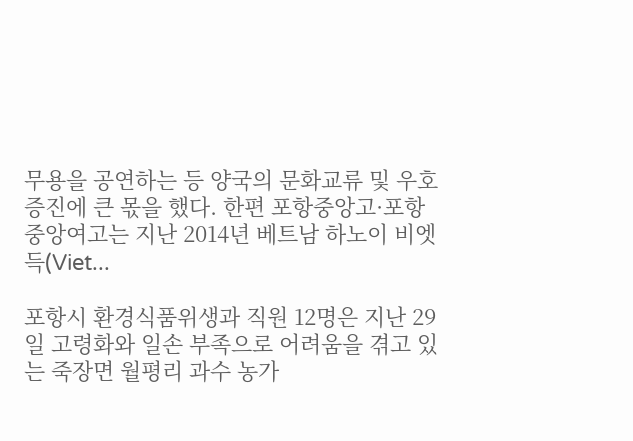무용을 공연하는 등 양국의 문화교류 및 우호증진에 큰 몫을 했다. 한편 포항중앙고·포항중앙여고는 지난 2014년 베트남 하노이 비엣득(Viet...

포항시 환경식품위생과 직원 12명은 지난 29일 고령화와 일손 부족으로 어려움을 겪고 있는 죽장면 월평리 과수 농가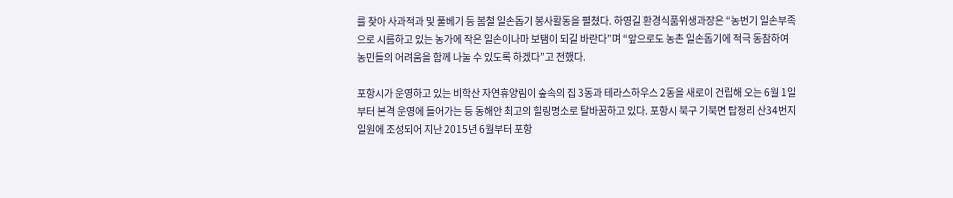를 찾아 사과적과 및 풀베기 등 봄철 일손돕기 봉사활동을 펼쳤다. 하영길 환경식품위생과장은 “농번기 일손부족으로 시름하고 있는 농가에 작은 일손이나마 보탬이 되길 바란다”며 “앞으로도 농촌 일손돕기에 적극 동참하여 농민들의 어려움을 함께 나눌 수 있도록 하겠다”고 전했다.

포항시가 운영하고 있는 비학산 자연휴양림이 숲속의 집 3동과 테라스하우스 2동을 새로이 건립해 오는 6월 1일부터 본격 운영에 들어가는 등 동해안 최고의 힐링명소로 탈바꿈하고 있다. 포항시 북구 기북면 탑정리 산34번지 일원에 조성되어 지난 2015년 6월부터 포항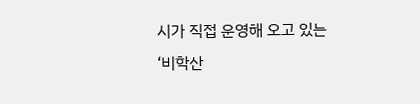시가 직접 운영해 오고 있는 ‘비학산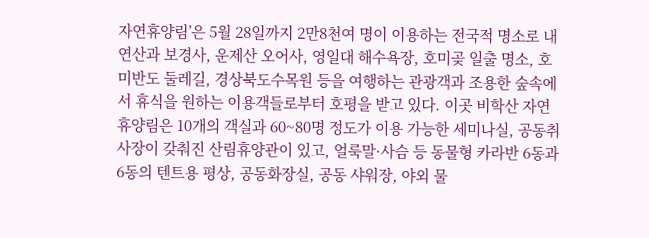자연휴양림’은 5월 28일까지 2만8천여 명이 이용하는 전국적 명소로 내연산과 보경사, 운제산 오어사, 영일대 해수욕장, 호미곶 일출 명소, 호미반도 둘레길, 경상북도수목원 등을 여행하는 관광객과 조용한 숲속에서 휴식을 원하는 이용객들로부터 호평을 받고 있다. 이곳 비학산 자연휴양림은 10개의 객실과 60~80명 정도가 이용 가능한 세미나실, 공동취사장이 갖춰진 산림휴양관이 있고, 얼룩말·사슴 등 동물형 카라반 6동과 6동의 텐트용 평상, 공동화장실, 공동 샤워장, 야외 물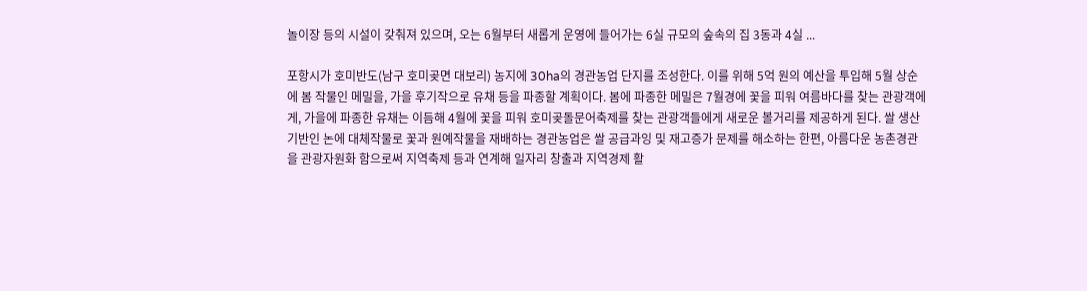놀이장 등의 시설이 갖춰져 있으며, 오는 6월부터 새롭게 운영에 들어가는 6실 규모의 숲속의 집 3동과 4실 ...

포항시가 호미반도(남구 호미곶면 대보리) 농지에 30ha의 경관농업 단지를 조성한다. 이를 위해 5억 원의 예산을 투입해 5월 상순에 봄 작물인 메밀을, 가을 후기작으로 유채 등을 파종할 계획이다. 봄에 파종한 메밀은 7월경에 꽃을 피워 여름바다를 찾는 관광객에게, 가을에 파종한 유채는 이듬해 4월에 꽃을 피워 호미곶돌문어축제를 찾는 관광객들에게 새로운 볼거리를 제공하게 된다. 쌀 생산 기반인 논에 대체작물로 꽃과 원예작물을 재배하는 경관농업은 쌀 공급과잉 및 재고증가 문제를 해소하는 한편, 아름다운 농촌경관을 관광자원화 함으로써 지역축제 등과 연계해 일자리 창출과 지역경제 활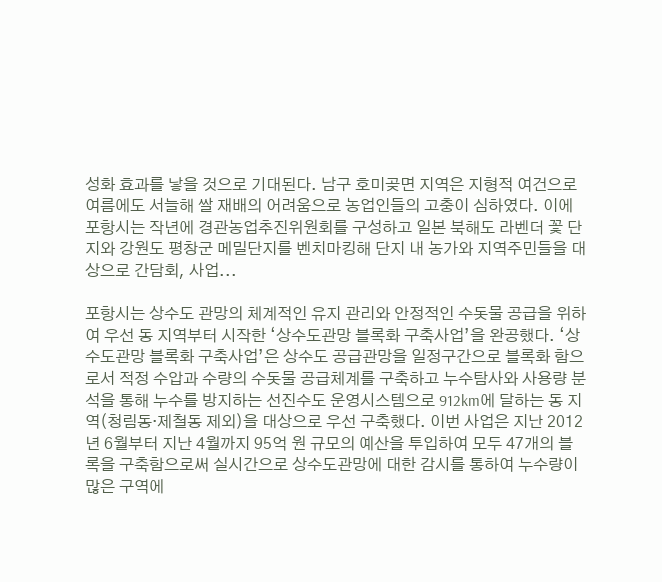성화 효과를 낳을 것으로 기대된다. 남구 호미곶면 지역은 지형적 여건으로 여름에도 서늘해 쌀 재배의 어려움으로 농업인들의 고충이 심하였다. 이에 포항시는 작년에 경관농업추진위원회를 구성하고 일본 북해도 라벤더 꽃 단지와 강원도 평창군 메밀단지를 벤치마킹해 단지 내 농가와 지역주민들을 대상으로 간담회, 사업...

포항시는 상수도 관망의 체계적인 유지 관리와 안정적인 수돗물 공급을 위하여 우선 동 지역부터 시작한 ‘상수도관망 블록화 구축사업’을 완공했다. ‘상수도관망 블록화 구축사업’은 상수도 공급관망을 일정구간으로 블록화 함으로서 적정 수압과 수량의 수돗물 공급체계를 구축하고 누수탐사와 사용량 분석을 통해 누수를 방지하는 선진수도 운영시스템으로 912km에 달하는 동 지역(청림동·제철동 제외)을 대상으로 우선 구축했다. 이번 사업은 지난 2012년 6월부터 지난 4월까지 95억 원 규모의 예산을 투입하여 모두 47개의 블록을 구축함으로써 실시간으로 상수도관망에 대한 감시를 통하여 누수량이 많은 구역에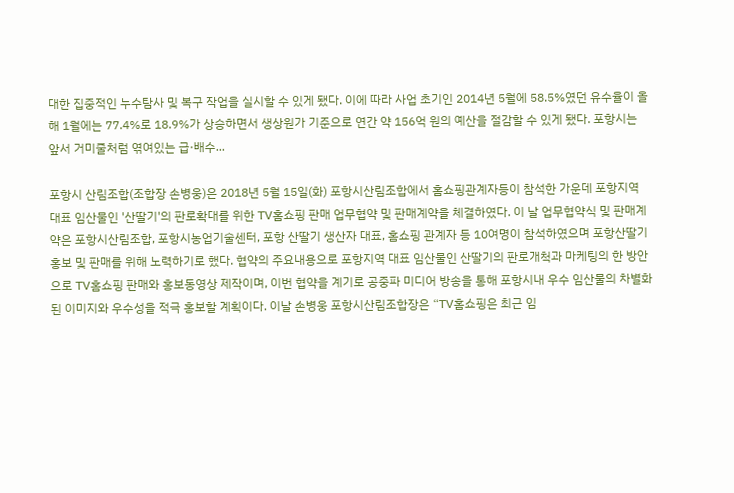대한 집중적인 누수탐사 및 복구 작업을 실시할 수 있게 됐다. 이에 따라 사업 초기인 2014년 5월에 58.5%였던 유수율이 올해 1월에는 77.4%로 18.9%가 상승하면서 생상원가 기준으로 연간 약 156억 원의 예산을 절감할 수 있게 됐다. 포항시는 앞서 거미줄처럼 엮여있는 급·배수...

포항시 산림조합(조합장 손병웅)은 2018년 5월 15일(화) 포항시산림조합에서 홈쇼핑관계자등이 참석한 가운데 포항지역 대표 임산물인 '산딸기'의 판로확대를 위한 TV홈쇼핑 판매 업무협약 및 판매계약을 체결하였다. 이 날 업무협약식 및 판매계약은 포항시산림조합, 포항시농업기술센터, 포항 산딸기 생산자 대표, 홈쇼핑 관계자 등 10여명이 참석하였으며 포항산딸기 홍보 및 판매를 위해 노력하기로 했다. 협약의 주요내용으로 포항지역 대표 임산물인 산딸기의 판로개척과 마케팅의 한 방안으로 TV홈쇼핑 판매와 홍보동영상 제작이며, 이번 협약을 계기로 공중파 미디어 방송을 통해 포항시내 우수 임산물의 차별화된 이미지와 우수성을 적극 홍보할 계획이다. 이날 손병웅 포항시산림조합장은 “TV홈쇼핑은 최근 임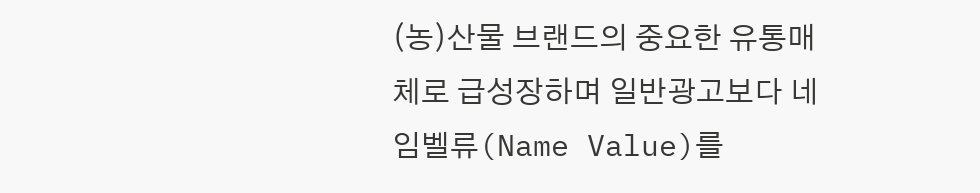(농)산물 브랜드의 중요한 유통매체로 급성장하며 일반광고보다 네임벨류(Name Value)를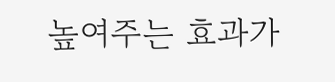높여주는 효과가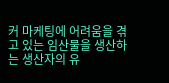커 마케팅에 어려움을 겪고 있는 임산물을 생산하는 생산자의 유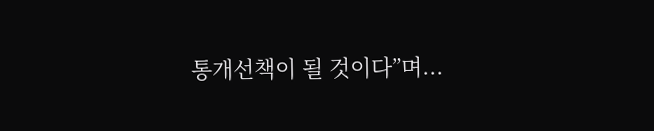통개선책이 될 것이다”며...